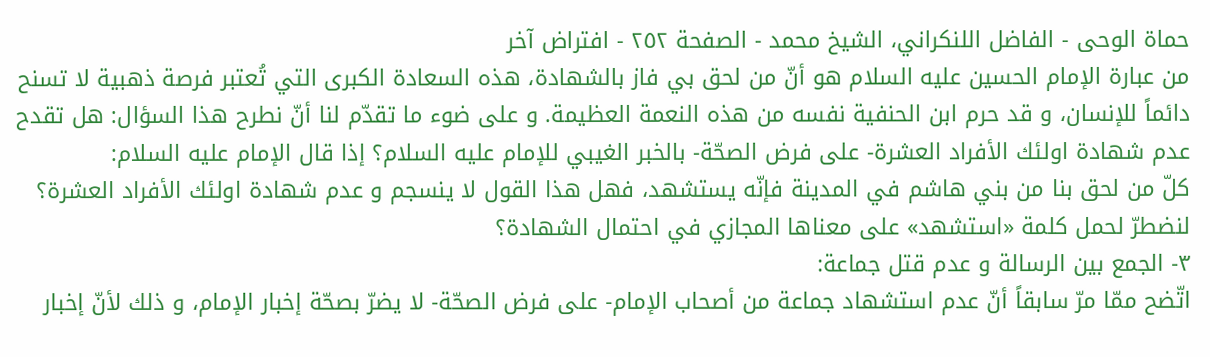حماة الوحى - الفاضل اللنكراني، الشيخ محمد - الصفحة ٢٥٢ - افتراض آخر
من عبارة الإمام الحسين عليه السلام هو أنّ من لحق بي فاز بالشهادة، هذه السعادة الكبرى التي تُعتبر فرصة ذهبية لا تسنح دائماً للإنسان، و قد حرم ابن الحنفية نفسه من هذه النعمة العظيمة. و على ضوء ما تقدّم لنا أنّ نطرح هذا السؤال: هل تقدح عدم شهادة اولئك الأفراد العشرة- على فرض الصحّة- بالخبر الغيبي للإمام عليه السلام؟ إذا قال الإمام عليه السلام:
كلّ من لحق بنا من بني هاشم في المدينة فإنّه يستشهد، فهل هذا القول لا ينسجم و عدم شهادة اولئك الأفراد العشرة؟ لنضطرّ لحمل كلمة «استشهد» على معناها المجازي في احتمال الشهادة؟
٣- الجمع بين الرسالة و عدم قتل جماعة:
اتّضح ممّا مرّ سابقاً أنّ عدم استشهاد جماعة من أصحاب الإمام- على فرض الصحّة- لا يضرّ بصحّة إخبار الإمام، و ذلك لأنّ إخبار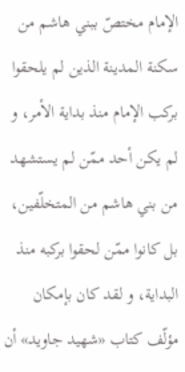الإمام مختصّ ببني هاشم من سكنة المدينة الذين لم يلحقوا بركب الإمام منذ بداية الأمر، و لم يكن أحد ممّن لم يستشهد من بني هاشم من المتخلّفين، بل كانوا ممّن لحقوا بركبه منذ البداية، و لقد كان بإمكان مؤلّف كتاب «شهيد جاويد» أن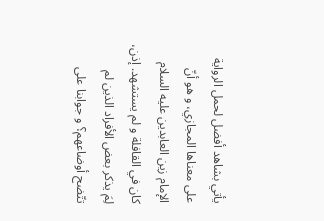يأتي بشاهد أفضل لحمل الرواية على معناها المجازي، و هو أنّ الإمام زين العابدين عليه السلام كان في القافلة و لم يستشهد. إذن، لِمَ يذكر بعض الأفراد الذين لم تتّضح أوضاعهم؟ و جوابنا على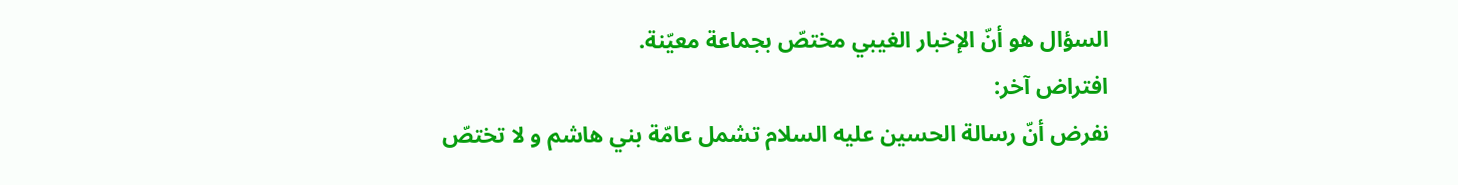السؤال هو أنّ الإخبار الغيبي مختصّ بجماعة معيّنة.
افتراض آخر:
نفرض أنّ رسالة الحسين عليه السلام تشمل عامّة بني هاشم و لا تختصّ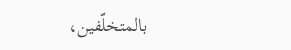بالمتخلّفين،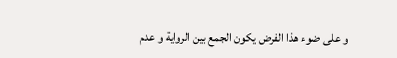و على ضوء هذا الفرض يكون الجمع بين الرواية و عدم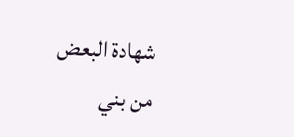شهادة البعض من بني